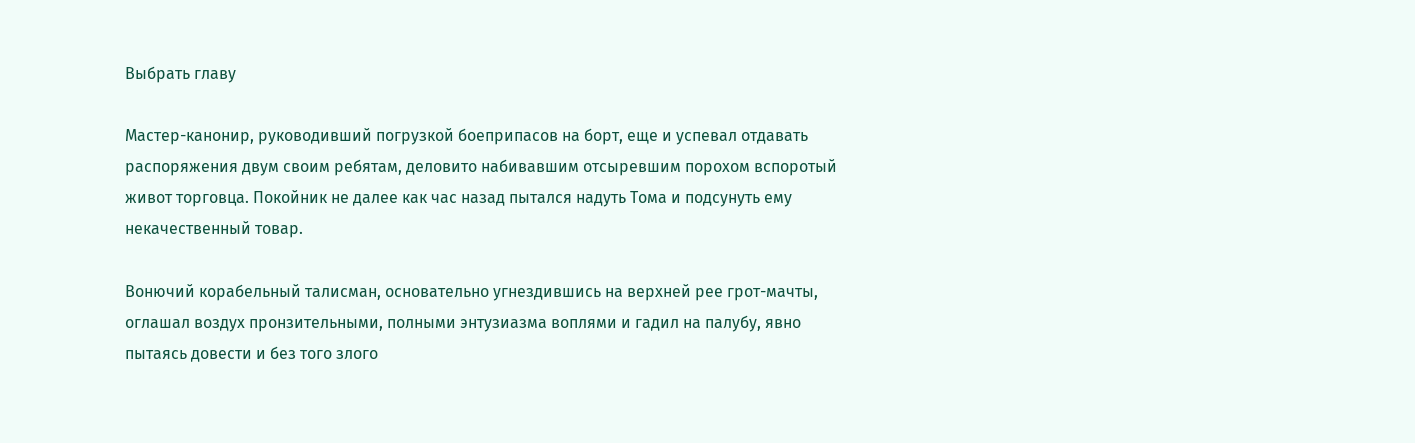Выбрать главу

Мастер-канонир, руководивший погрузкой боеприпасов на борт, еще и успевал отдавать распоряжения двум своим ребятам, деловито набивавшим отсыревшим порохом вспоротый живот торговца. Покойник не далее как час назад пытался надуть Тома и подсунуть ему некачественный товар.

Вонючий корабельный талисман, основательно угнездившись на верхней рее грот-мачты, оглашал воздух пронзительными, полными энтузиазма воплями и гадил на палубу, явно пытаясь довести и без того злого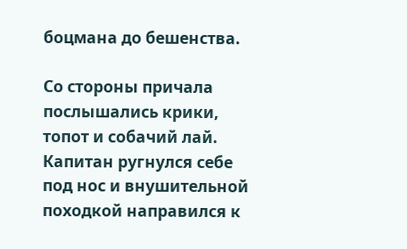боцмана до бешенства.

Со стороны причала послышались крики, топот и собачий лай. Капитан ругнулся себе под нос и внушительной походкой направился к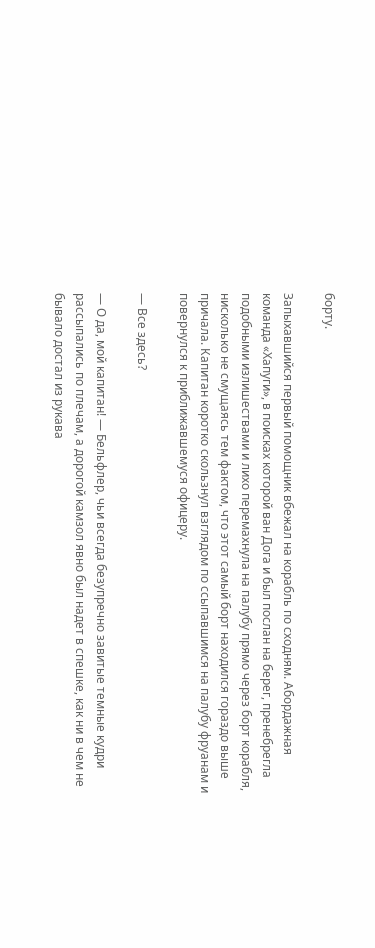борту.

Запыхавшийся первый помощник вбежал на корабль по сходням. Абордажная команда «Хапуги», в поисках которой ван Дога и был послан на берег, пренебрегла подобными излишествами и лихо перемахнула на палубу прямо через борт корабля, нисколько не смущаясь тем фактом, что этот самый борт находился гораздо выше причала. Капитан коротко скользнул взглядом по ссыпавшимся на палубу фруанам и повернулся к приближавшемуся офицеру.

— Все здесь?

— О да, мой капитан! — Бельфлер, чьи всегда безупречно завитые темные кудри рассыпались по плечам, а дорогой камзол явно был надет в спешке, как ни в чем не бывало достал из рукава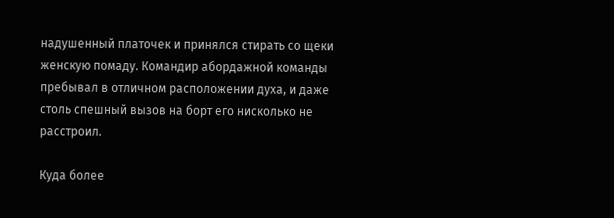надушенный платочек и принялся стирать со щеки женскую помаду. Командир абордажной команды пребывал в отличном расположении духа, и даже столь спешный вызов на борт его нисколько не расстроил.

Куда более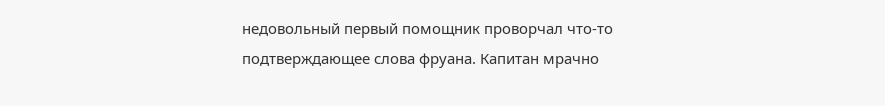недовольный первый помощник проворчал что-то подтверждающее слова фруана. Капитан мрачно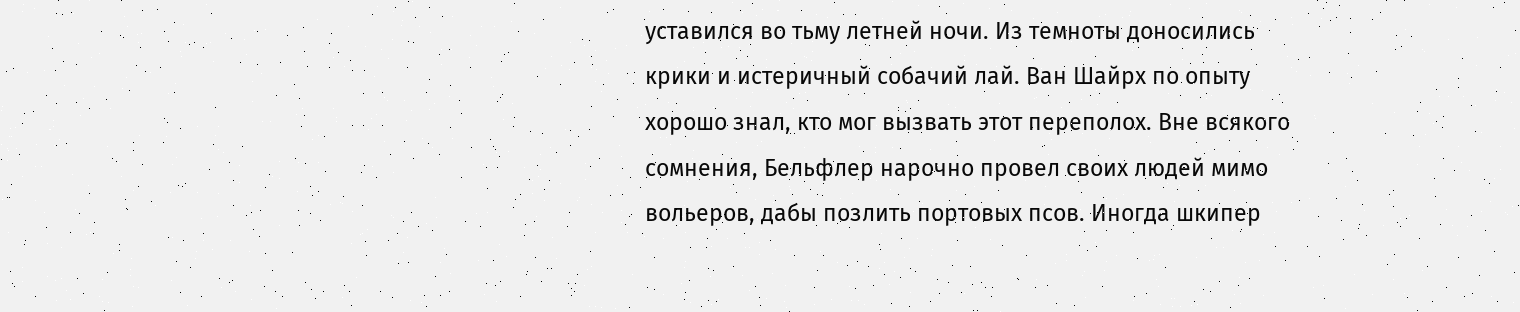уставился во тьму летней ночи. Из темноты доносились крики и истеричный собачий лай. Ван Шайрх по опыту хорошо знал, кто мог вызвать этот переполох. Вне всякого сомнения, Бельфлер нарочно провел своих людей мимо вольеров, дабы позлить портовых псов. Иногда шкипер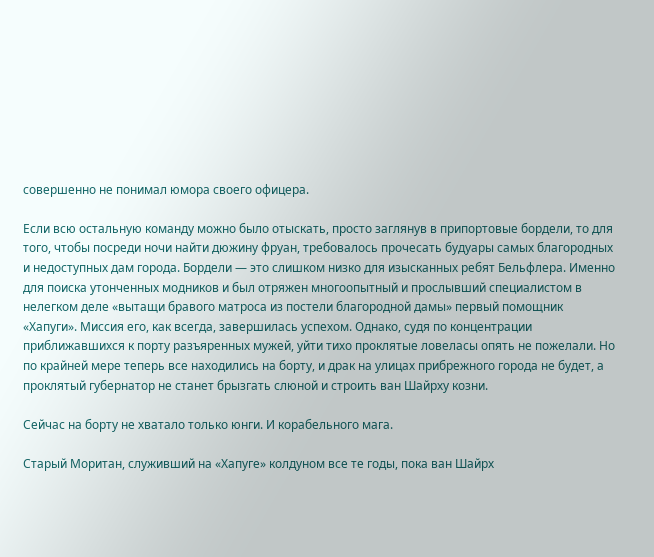совершенно не понимал юмора своего офицера.

Если всю остальную команду можно было отыскать, просто заглянув в припортовые бордели, то для того, чтобы посреди ночи найти дюжину фруан, требовалось прочесать будуары самых благородных и недоступных дам города. Бордели — это слишком низко для изысканных ребят Бельфлера. Именно для поиска утонченных модников и был отряжен многоопытный и прослывший специалистом в нелегком деле «вытащи бравого матроса из постели благородной дамы» первый помощник «Хапуги». Миссия его, как всегда, завершилась успехом. Однако, судя по концентрации приближавшихся к порту разъяренных мужей, уйти тихо проклятые ловеласы опять не пожелали. Но по крайней мере теперь все находились на борту, и драк на улицах прибрежного города не будет, а проклятый губернатор не станет брызгать слюной и строить ван Шайрху козни.

Сейчас на борту не хватало только юнги. И корабельного мага.

Старый Моритан, служивший на «Хапуге» колдуном все те годы, пока ван Шайрх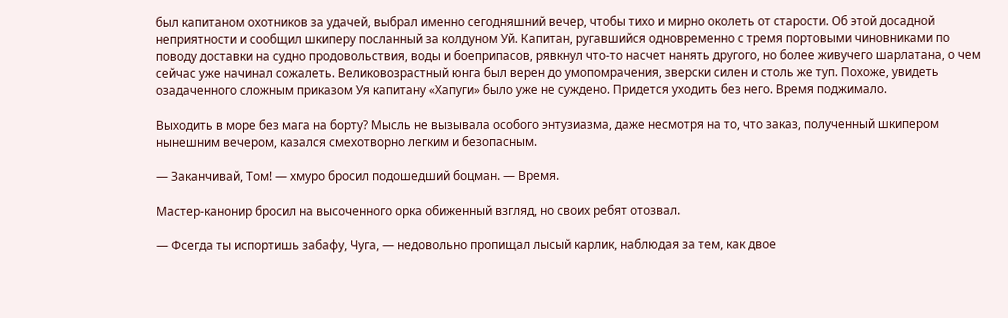был капитаном охотников за удачей, выбрал именно сегодняшний вечер, чтобы тихо и мирно околеть от старости. Об этой досадной неприятности и сообщил шкиперу посланный за колдуном Уй. Капитан, ругавшийся одновременно с тремя портовыми чиновниками по поводу доставки на судно продовольствия, воды и боеприпасов, рявкнул что-то насчет нанять другого, но более живучего шарлатана, о чем сейчас уже начинал сожалеть. Великовозрастный юнга был верен до умопомрачения, зверски силен и столь же туп. Похоже, увидеть озадаченного сложным приказом Уя капитану «Хапуги» было уже не суждено. Придется уходить без него. Время поджимало.

Выходить в море без мага на борту? Мысль не вызывала особого энтузиазма, даже несмотря на то, что заказ, полученный шкипером нынешним вечером, казался смехотворно легким и безопасным.

— Заканчивай, Том! — хмуро бросил подошедший боцман. — Время.

Мастер-канонир бросил на высоченного орка обиженный взгляд, но своих ребят отозвал.

— Фсегда ты испортишь забафу, Чуга, — недовольно пропищал лысый карлик, наблюдая за тем, как двое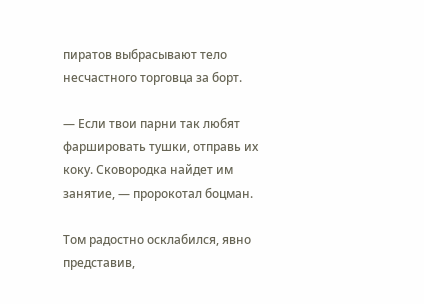пиратов выбрасывают тело несчастного торговца за борт.

— Если твои парни так любят фаршировать тушки, отправь их коку. Сковородка найдет им занятие, — пророкотал боцман.

Том радостно осклабился, явно представив,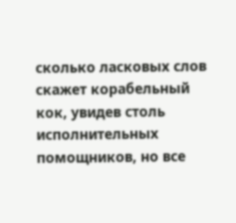сколько ласковых слов скажет корабельный кок, увидев столь исполнительных помощников, но все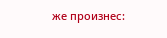же произнес: